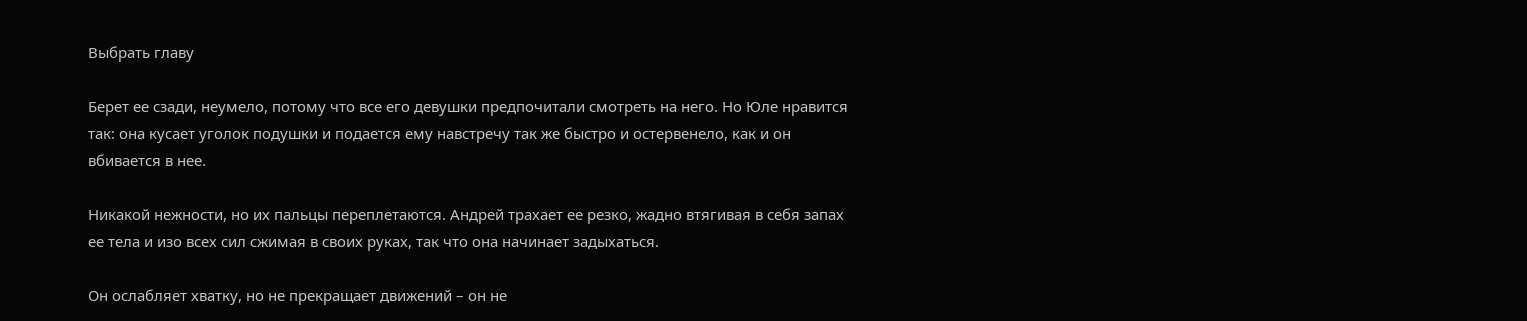Выбрать главу

Берет ее сзади, неумело, потому что все его девушки предпочитали смотреть на него. Но Юле нравится так: она кусает уголок подушки и подается ему навстречу так же быстро и остервенело, как и он вбивается в нее.

Никакой нежности, но их пальцы переплетаются. Андрей трахает ее резко, жадно втягивая в себя запах ее тела и изо всех сил сжимая в своих руках, так что она начинает задыхаться.

Он ослабляет хватку, но не прекращает движений – он не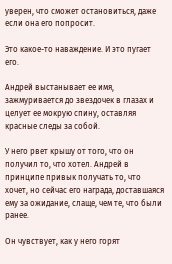уверен, что сможет остановиться, даже если она его попросит.

Это какое-то наваждение. И это пугает его.

Андрей выстанывает ее имя, зажмуривается до звездочек в глазах и целует ее мокрую спину, оставляя красные следы за собой.

У него рвет крышу от того, что он получил то, что хотел. Андрей в принципе привык получать то, что хочет, но сейчас его награда, доставшаяся ему за ожидание, слаще, чем те, что были ранее.

Он чувствует, как у него горят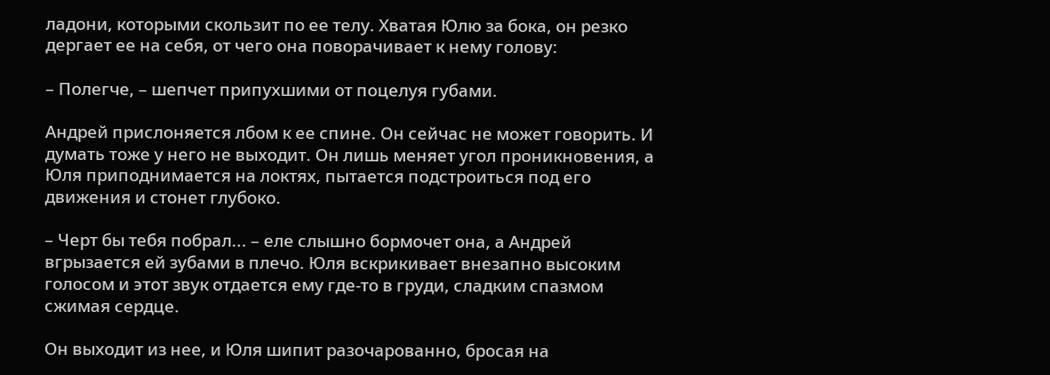ладони, которыми скользит по ее телу. Хватая Юлю за бока, он резко дергает ее на себя, от чего она поворачивает к нему голову:

– Полегче, – шепчет припухшими от поцелуя губами.

Андрей прислоняется лбом к ее спине. Он сейчас не может говорить. И думать тоже у него не выходит. Он лишь меняет угол проникновения, а Юля приподнимается на локтях, пытается подстроиться под его движения и стонет глубоко.

– Черт бы тебя побрал... – еле слышно бормочет она, а Андрей вгрызается ей зубами в плечо. Юля вскрикивает внезапно высоким голосом и этот звук отдается ему где-то в груди, сладким спазмом сжимая сердце.

Он выходит из нее, и Юля шипит разочарованно, бросая на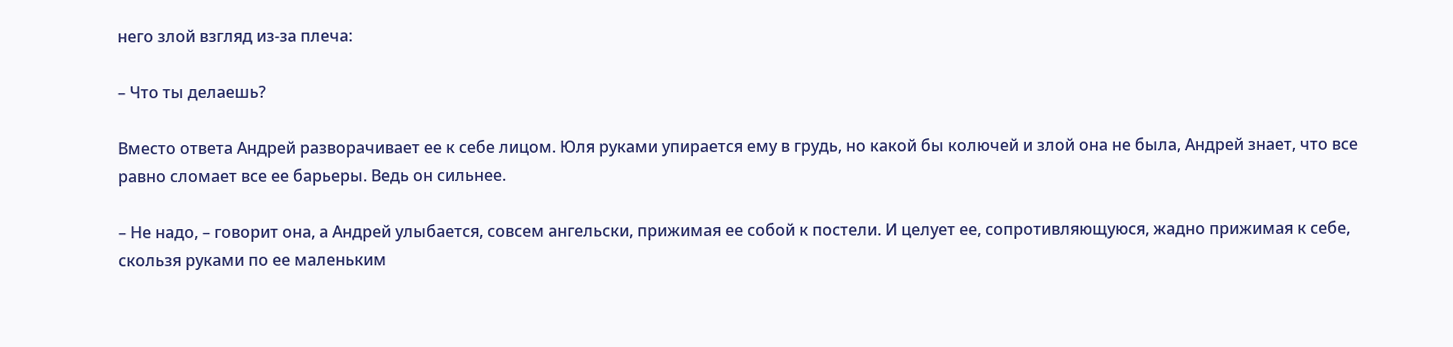него злой взгляд из-за плеча:

– Что ты делаешь?

Вместо ответа Андрей разворачивает ее к себе лицом. Юля руками упирается ему в грудь, но какой бы колючей и злой она не была, Андрей знает, что все равно сломает все ее барьеры. Ведь он сильнее.

– Не надо, – говорит она, а Андрей улыбается, совсем ангельски, прижимая ее собой к постели. И целует ее, сопротивляющуюся, жадно прижимая к себе, скользя руками по ее маленьким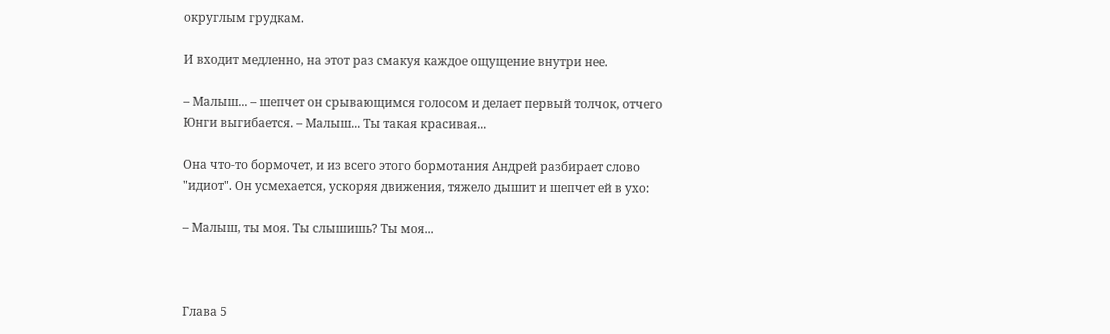округлым грудкам.

И входит медленно, на этот раз смакуя каждое ощущение внутри нее.

– Малыш... – шепчет он срывающимся голосом и делает первый толчок, отчего Юнги выгибается. – Малыш... Ты такая красивая...

Она что-то бормочет, и из всего этого бормотания Андрей разбирает слово "идиот". Он усмехается, ускоряя движения, тяжело дышит и шепчет ей в ухо:

– Малыш, ты моя. Ты слышишь? Ты моя...



Глава 5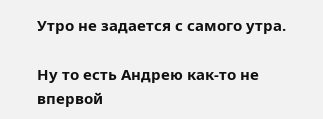Утро не задается с самого утра.

Ну то есть Андрею как-то не впервой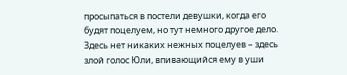просыпаться в постели девушки, когда его будят поцелуем, но тут немного другое дело. Здесь нет никаких нежных поцелуев – здесь злой голос Юли, впивающийся ему в уши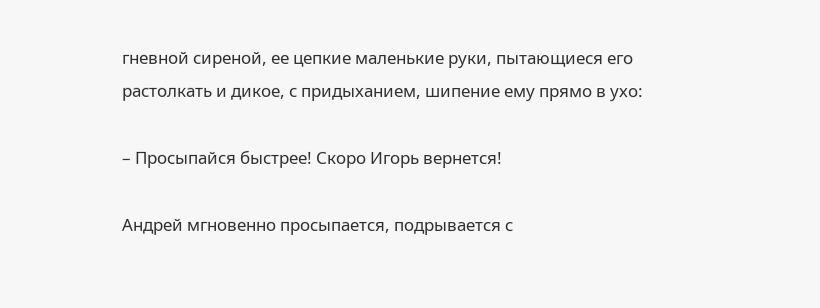гневной сиреной, ее цепкие маленькие руки, пытающиеся его растолкать и дикое, с придыханием, шипение ему прямо в ухо:

– Просыпайся быстрее! Скоро Игорь вернется!

Андрей мгновенно просыпается, подрывается с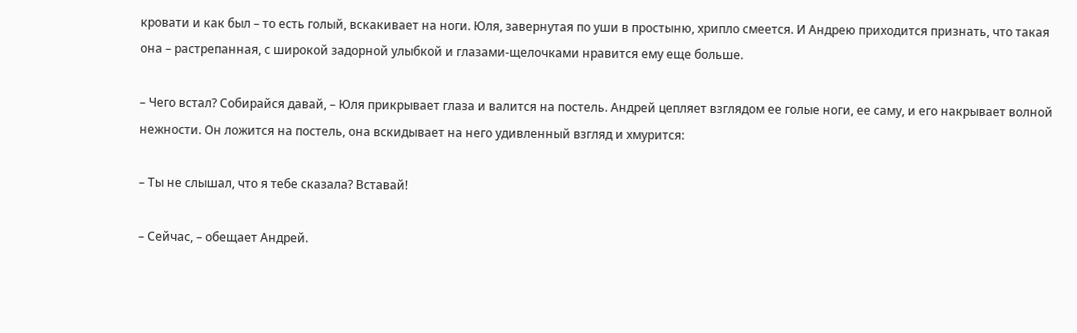кровати и как был – то есть голый, вскакивает на ноги. Юля, завернутая по уши в простыню, хрипло смеется. И Андрею приходится признать, что такая она – растрепанная, с широкой задорной улыбкой и глазами-щелочками нравится ему еще больше.

– Чего встал? Собирайся давай, – Юля прикрывает глаза и валится на постель. Андрей цепляет взглядом ее голые ноги, ее саму, и его накрывает волной нежности. Он ложится на постель, она вскидывает на него удивленный взгляд и хмурится:

– Ты не слышал, что я тебе сказала? Вставай!

– Сейчас, – обещает Андрей.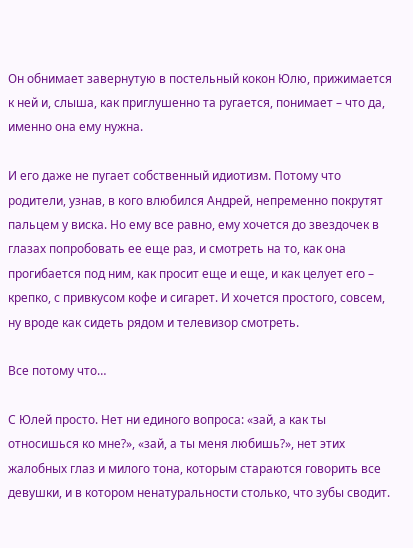Он обнимает завернутую в постельный кокон Юлю, прижимается к ней и, слыша, как приглушенно та ругается, понимает – что да, именно она ему нужна.

И его даже не пугает собственный идиотизм. Потому что родители, узнав, в кого влюбился Андрей, непременно покрутят пальцем у виска. Но ему все равно, ему хочется до звездочек в глазах попробовать ее еще раз, и смотреть на то, как она прогибается под ним, как просит еще и еще, и как целует его – крепко, с привкусом кофе и сигарет. И хочется простого, совсем, ну вроде как сидеть рядом и телевизор смотреть.

Все потому что…

С Юлей просто. Нет ни единого вопроса: «зай, а как ты относишься ко мне?», «зай, а ты меня любишь?», нет этих жалобных глаз и милого тона, которым стараются говорить все девушки, и в котором ненатуральности столько, что зубы сводит.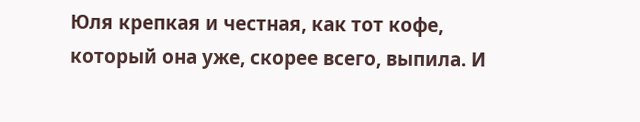Юля крепкая и честная, как тот кофе, который она уже, скорее всего, выпила. И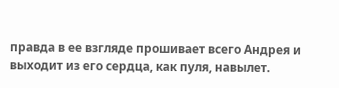правда в ее взгляде прошивает всего Андрея и выходит из его сердца, как пуля, навылет.